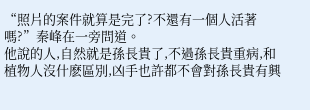“照片的案件就算是完了?不還有一個人活著嗎?”秦峰在一旁問道。
他說的人,自然就是孫長貴了,不過孫長貴重病,和植物人沒什麽區別,凶手也許都不會對孫長貴有興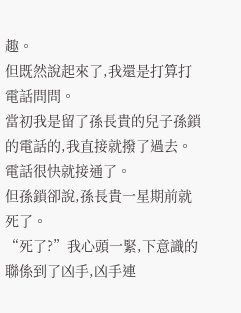趣。
但既然說起來了,我還是打算打電話問問。
當初我是留了孫長貴的兒子孫鎖的電話的,我直接就撥了過去。
電話很快就接通了。
但孫鎖卻說,孫長貴一星期前就死了。
“死了?”我心頭一緊,下意識的聯係到了凶手,凶手連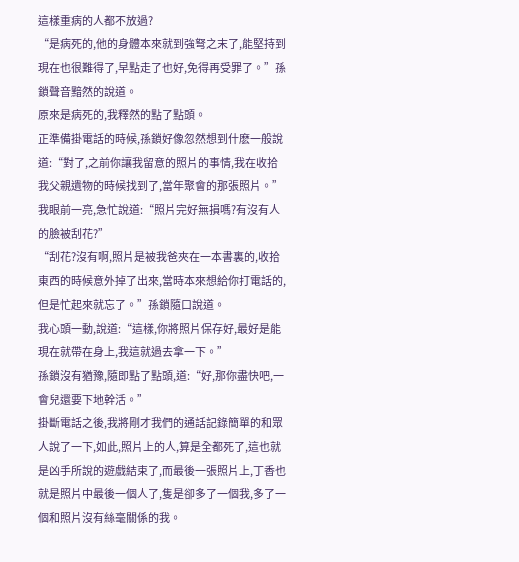這樣重病的人都不放過?
“是病死的,他的身體本來就到強弩之末了,能堅持到現在也很難得了,早點走了也好,免得再受罪了。”孫鎖聲音黯然的說道。
原來是病死的,我釋然的點了點頭。
正準備掛電話的時候,孫鎖好像忽然想到什麽一般說道:“對了,之前你讓我留意的照片的事情,我在收拾我父親遺物的時候找到了,當年聚會的那張照片。”
我眼前一亮,急忙說道:“照片完好無損嗎?有沒有人的臉被刮花?”
“刮花?沒有啊,照片是被我爸夾在一本書裏的,收拾東西的時候意外掉了出來,當時本來想給你打電話的,但是忙起來就忘了。”孫鎖隨口說道。
我心頭一動,說道:“這樣,你將照片保存好,最好是能現在就帶在身上,我這就過去拿一下。”
孫鎖沒有猶豫,隨即點了點頭,道:“好,那你盡快吧,一會兒還要下地幹活。”
掛斷電話之後,我將剛才我們的通話記錄簡單的和眾人說了一下,如此,照片上的人,算是全都死了,這也就是凶手所說的遊戲結束了,而最後一張照片上,丁香也就是照片中最後一個人了,隻是卻多了一個我,多了一個和照片沒有絲毫關係的我。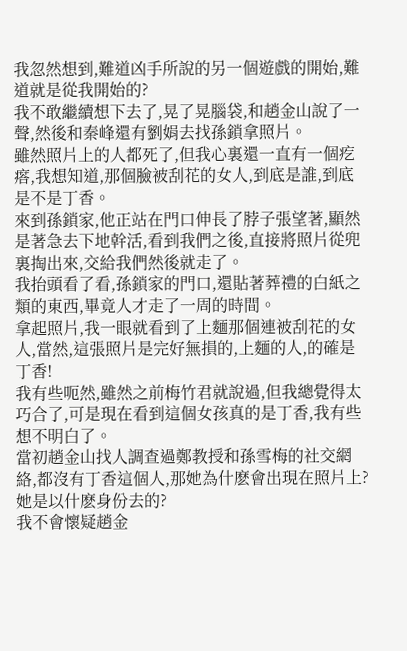我忽然想到,難道凶手所說的另一個遊戲的開始,難道就是從我開始的?
我不敢繼續想下去了,晃了晃腦袋,和趙金山說了一聲,然後和秦峰還有劉娟去找孫鎖拿照片。
雖然照片上的人都死了,但我心裏還一直有一個疙瘩,我想知道,那個臉被刮花的女人,到底是誰,到底是不是丁香。
來到孫鎖家,他正站在門口伸長了脖子張望著,顯然是著急去下地幹活,看到我們之後,直接將照片從兜裏掏出來,交給我們然後就走了。
我抬頭看了看,孫鎖家的門口,還貼著葬禮的白紙之類的東西,畢竟人才走了一周的時間。
拿起照片,我一眼就看到了上麵那個連被刮花的女人,當然,這張照片是完好無損的,上麵的人,的確是丁香!
我有些呃然,雖然之前梅竹君就說過,但我總覺得太巧合了,可是現在看到這個女孩真的是丁香,我有些想不明白了。
當初趙金山找人調查過鄭教授和孫雪梅的社交網絡,都沒有丁香這個人,那她為什麽會出現在照片上?
她是以什麽身份去的?
我不會懷疑趙金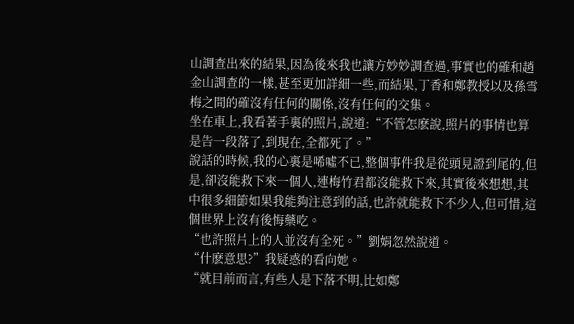山調查出來的結果,因為後來我也讓方妙妙調查過,事實也的確和趙金山調查的一樣,甚至更加詳細一些,而結果,丁香和鄭教授以及孫雪梅之間的確沒有任何的關係,沒有任何的交集。
坐在車上,我看著手裏的照片,說道:“不管怎麽說,照片的事情也算是告一段落了,到現在,全都死了。”
說話的時候,我的心裏是唏噓不已,整個事件我是從頭見證到尾的,但是,卻沒能救下來一個人,連梅竹君都沒能救下來,其實後來想想,其中很多細節如果我能夠注意到的話,也許就能救下不少人,但可惜,這個世界上沒有後悔藥吃。
“也許照片上的人並沒有全死。”劉娟忽然說道。
“什麽意思?”我疑惑的看向她。
“就目前而言,有些人是下落不明,比如鄭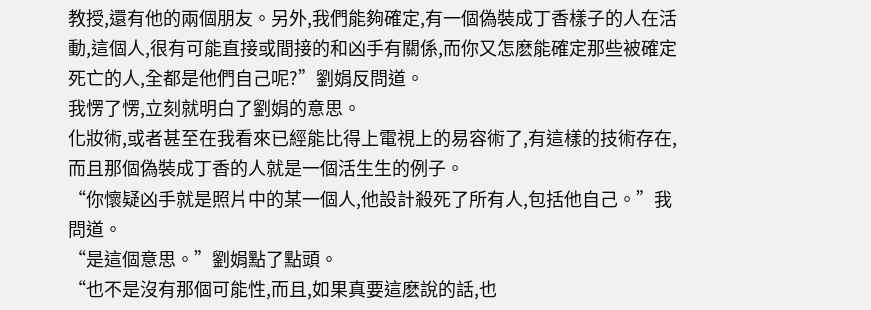教授,還有他的兩個朋友。另外,我們能夠確定,有一個偽裝成丁香樣子的人在活動,這個人,很有可能直接或間接的和凶手有關係,而你又怎麽能確定那些被確定死亡的人,全都是他們自己呢?”劉娟反問道。
我愣了愣,立刻就明白了劉娟的意思。
化妝術,或者甚至在我看來已經能比得上電視上的易容術了,有這樣的技術存在,而且那個偽裝成丁香的人就是一個活生生的例子。
“你懷疑凶手就是照片中的某一個人,他設計殺死了所有人,包括他自己。”我問道。
“是這個意思。”劉娟點了點頭。
“也不是沒有那個可能性,而且,如果真要這麽說的話,也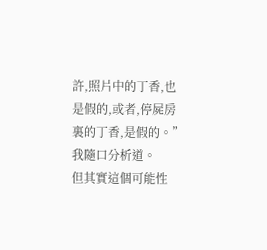許,照片中的丁香,也是假的,或者,停屍房裏的丁香,是假的。”我隨口分析道。
但其實這個可能性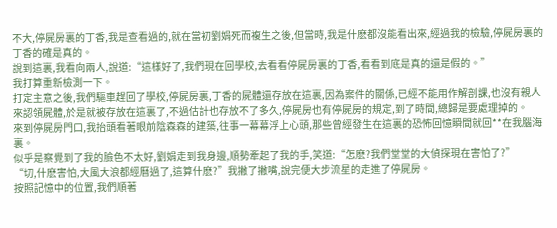不大,停屍房裏的丁香,我是查看過的,就在當初劉娟死而複生之後,但當時,我是什麽都沒能看出來,經過我的檢驗,停屍房裏的丁香的確是真的。
說到這裏,我看向兩人,說道:“這樣好了,我們現在回學校,去看看停屍房裏的丁香,看看到底是真的還是假的。”
我打算重新檢測一下。
打定主意之後,我們驅車趕回了學校,停屍房裏,丁香的屍體還存放在這裏,因為案件的關係,已經不能用作解剖課,也沒有親人來認領屍體,於是就被存放在這裏了,不過估計也存放不了多久,停屍房也有停屍房的規定,到了時間,總歸是要處理掉的。
來到停屍房門口,我抬頭看著眼前陰森森的建築,往事一幕幕浮上心頭,那些曾經發生在這裏的恐怖回憶瞬間就回**在我腦海裏。
似乎是察覺到了我的臉色不太好,劉娟走到我身邊,順勢牽起了我的手,笑道:“怎麽?我們堂堂的大偵探現在害怕了?”
“切,什麽害怕,大風大浪都經曆過了,這算什麽?”我撇了撇嘴,說完便大步流星的走進了停屍房。
按照記憶中的位置,我們順著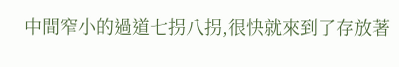中間窄小的過道七拐八拐,很快就來到了存放著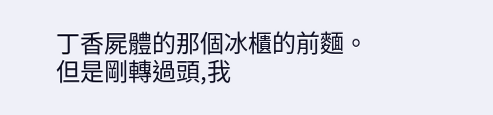丁香屍體的那個冰櫃的前麵。
但是剛轉過頭,我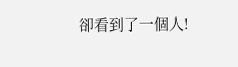卻看到了一個人!